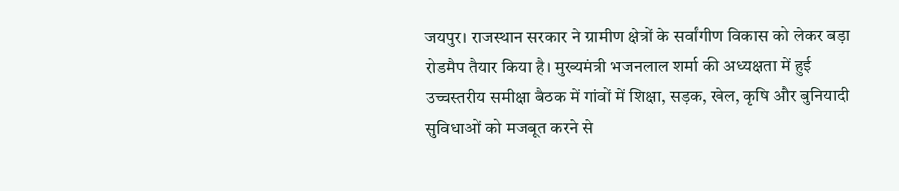जयपुर। राजस्थान सरकार ने ग्रामीण क्षेत्रों के सर्वांगीण विकास को लेकर बड़ा रोडमैप तैयार किया है। मुख्यमंत्री भजनलाल शर्मा की अध्यक्षता में हुई उच्चस्तरीय समीक्षा बैठक में गांवों में शिक्षा, सड़क, खेल, कृषि और बुनियादी सुविधाओं को मजबूत करने से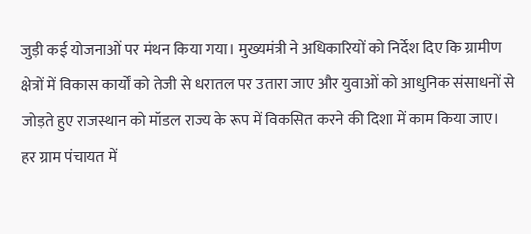जुड़ी कई योजनाओं पर मंथन किया गया। मुख्यमंत्री ने अधिकारियों को निर्देश दिए कि ग्रामीण क्षेत्रों में विकास कार्यों को तेजी से धरातल पर उतारा जाए और युवाओं को आधुनिक संसाधनों से जोड़ते हुए राजस्थान को मॉडल राज्य के रूप में विकसित करने की दिशा में काम किया जाए।
हर ग्राम पंचायत में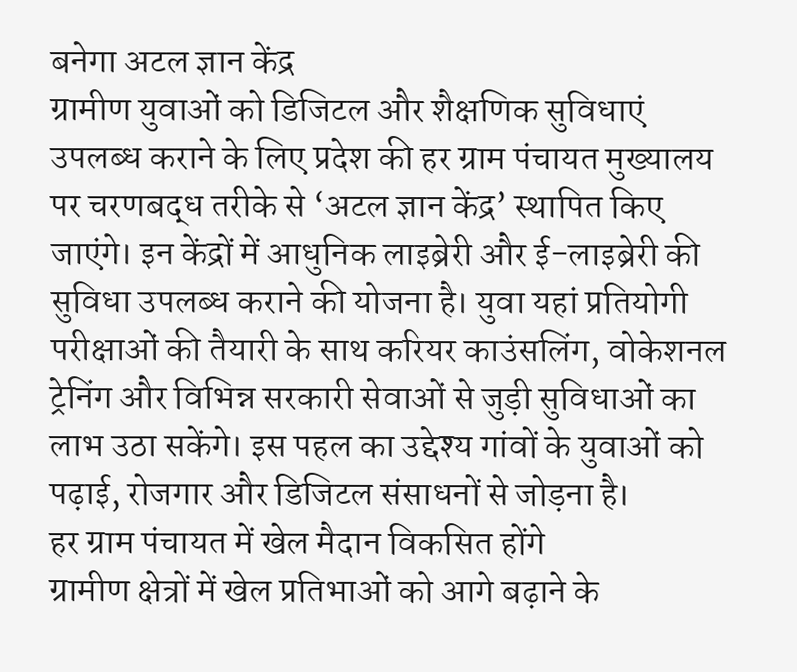बनेगा अटल ज्ञान केंद्र
ग्रामीण युवाओं को डिजिटल और शैक्षणिक सुविधाएं उपलब्ध कराने के लिए प्रदेश की हर ग्राम पंचायत मुख्यालय पर चरणबद्ध तरीके से ‘अटल ज्ञान केंद्र’ स्थापित किए जाएंगे। इन केंद्रों में आधुनिक लाइब्रेरी और ई-लाइब्रेरी की सुविधा उपलब्ध कराने की योजना है। युवा यहां प्रतियोगी परीक्षाओं की तैयारी के साथ करियर काउंसलिंग, वोकेशनल ट्रेनिंग और विभिन्न सरकारी सेवाओं से जुड़ी सुविधाओं का लाभ उठा सकेंगे। इस पहल का उद्देश्य गांवों के युवाओं को पढ़ाई, रोजगार और डिजिटल संसाधनों से जोड़ना है।
हर ग्राम पंचायत में खेल मैदान विकसित होंगे
ग्रामीण क्षेत्रों में खेल प्रतिभाओं को आगे बढ़ाने के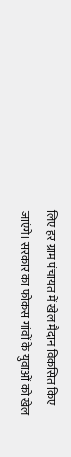लिए हर ग्राम पंचायत में खेल मैदान विकसित किए जाएंगे। सरकार का फोकस गांवों के युवाओं को खेल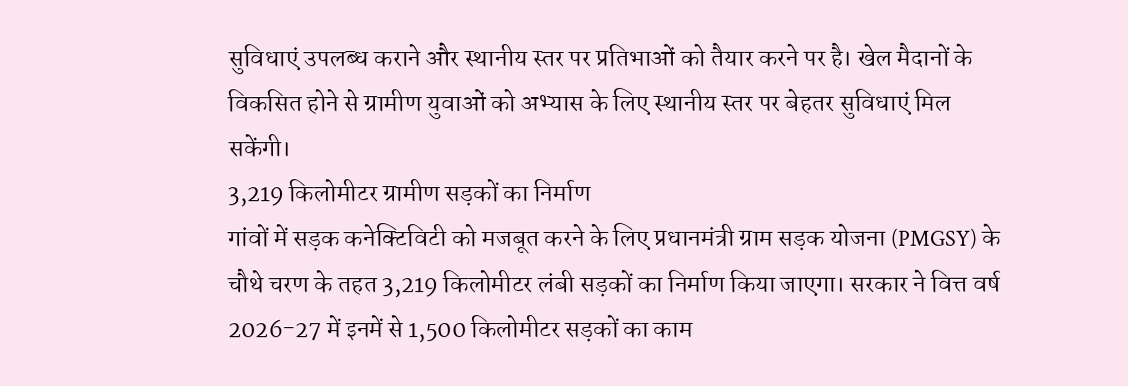सुविधाएं उपलब्ध कराने और स्थानीय स्तर पर प्रतिभाओं को तैयार करने पर है। खेल मैदानों के विकसित होने से ग्रामीण युवाओं को अभ्यास के लिए स्थानीय स्तर पर बेहतर सुविधाएं मिल सकेंगी।
3,219 किलोमीटर ग्रामीण सड़कों का निर्माण
गांवों में सड़क कनेक्टिविटी को मजबूत करने के लिए प्रधानमंत्री ग्राम सड़क योजना (PMGSY) के चौथे चरण के तहत 3,219 किलोमीटर लंबी सड़कों का निर्माण किया जाएगा। सरकार ने वित्त वर्ष 2026-27 में इनमें से 1,500 किलोमीटर सड़कों का काम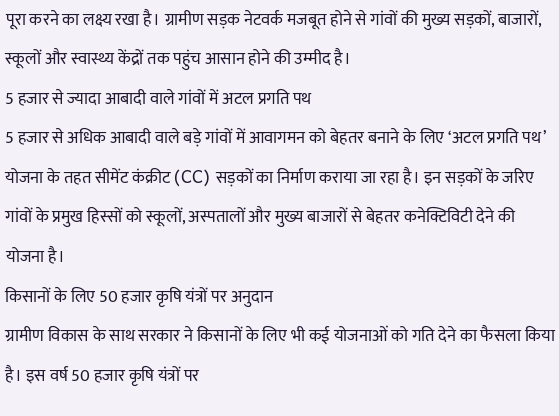पूरा करने का लक्ष्य रखा है। ग्रामीण सड़क नेटवर्क मजबूत होने से गांवों की मुख्य सड़कों, बाजारों, स्कूलों और स्वास्थ्य केंद्रों तक पहुंच आसान होने की उम्मीद है।
5 हजार से ज्यादा आबादी वाले गांवों में अटल प्रगति पथ
5 हजार से अधिक आबादी वाले बड़े गांवों में आवागमन को बेहतर बनाने के लिए ‘अटल प्रगति पथ’ योजना के तहत सीमेंट कंक्रीट (CC) सड़कों का निर्माण कराया जा रहा है। इन सड़कों के जरिए गांवों के प्रमुख हिस्सों को स्कूलों, अस्पतालों और मुख्य बाजारों से बेहतर कनेक्टिविटी देने की योजना है।
किसानों के लिए 50 हजार कृषि यंत्रों पर अनुदान
ग्रामीण विकास के साथ सरकार ने किसानों के लिए भी कई योजनाओं को गति देने का फैसला किया है। इस वर्ष 50 हजार कृषि यंत्रों पर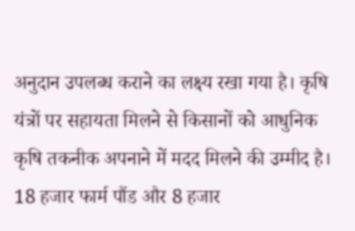अनुदान उपलब्ध कराने का लक्ष्य रखा गया है। कृषि यंत्रों पर सहायता मिलने से किसानों को आधुनिक कृषि तकनीक अपनाने में मदद मिलने की उम्मीद है।
18 हजार फार्म पौंड और 8 हजार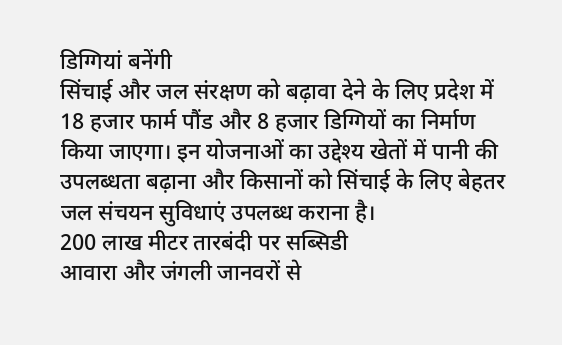डिग्गियां बनेंगी
सिंचाई और जल संरक्षण को बढ़ावा देने के लिए प्रदेश में 18 हजार फार्म पौंड और 8 हजार डिग्गियों का निर्माण किया जाएगा। इन योजनाओं का उद्देश्य खेतों में पानी की उपलब्धता बढ़ाना और किसानों को सिंचाई के लिए बेहतर जल संचयन सुविधाएं उपलब्ध कराना है।
200 लाख मीटर तारबंदी पर सब्सिडी
आवारा और जंगली जानवरों से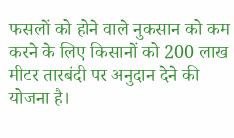फसलों को होने वाले नुकसान को कम करने के लिए किसानों को 200 लाख मीटर तारबंदी पर अनुदान देने की योजना है।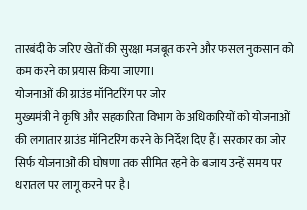तारबंदी के जरिए खेतों की सुरक्षा मजबूत करने और फसल नुकसान को कम करने का प्रयास किया जाएगा।
योजनाओं की ग्राउंड मॉनिटरिंग पर जोर
मुख्यमंत्री ने कृषि और सहकारिता विभाग के अधिकारियों को योजनाओं की लगातार ग्राउंड मॉनिटरिंग करने के निर्देश दिए हैं। सरकार का जोर सिर्फ योजनाओं की घोषणा तक सीमित रहने के बजाय उन्हें समय पर धरातल पर लागू करने पर है।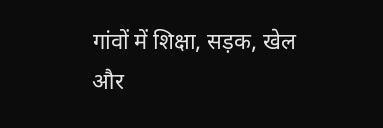गांवों में शिक्षा, सड़क, खेल और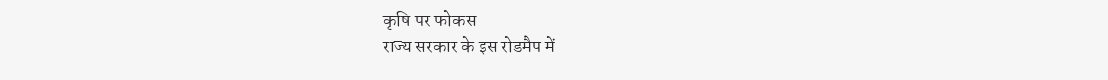कृषि पर फोकस
राज्य सरकार के इस रोडमैप में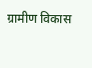ग्रामीण विकास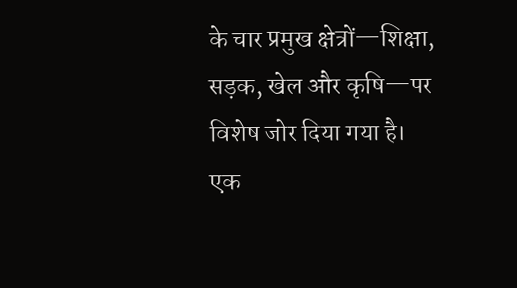के चार प्रमुख क्षेत्रों—शिक्षा, सड़क, खेल और कृषि—पर विशेष जोर दिया गया है। एक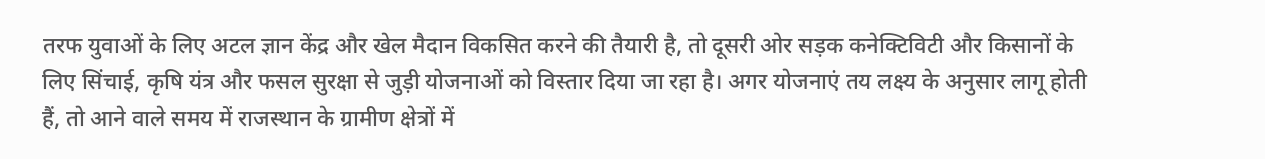तरफ युवाओं के लिए अटल ज्ञान केंद्र और खेल मैदान विकसित करने की तैयारी है, तो दूसरी ओर सड़क कनेक्टिविटी और किसानों के लिए सिंचाई, कृषि यंत्र और फसल सुरक्षा से जुड़ी योजनाओं को विस्तार दिया जा रहा है। अगर योजनाएं तय लक्ष्य के अनुसार लागू होती हैं, तो आने वाले समय में राजस्थान के ग्रामीण क्षेत्रों में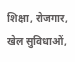शिक्षा, रोजगार, खेल सुविधाओं,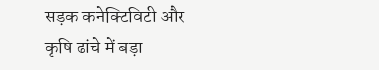सड़क कनेक्टिविटी और कृषि ढांचे में बड़ा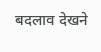बदलाव देखने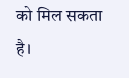को मिल सकता है।